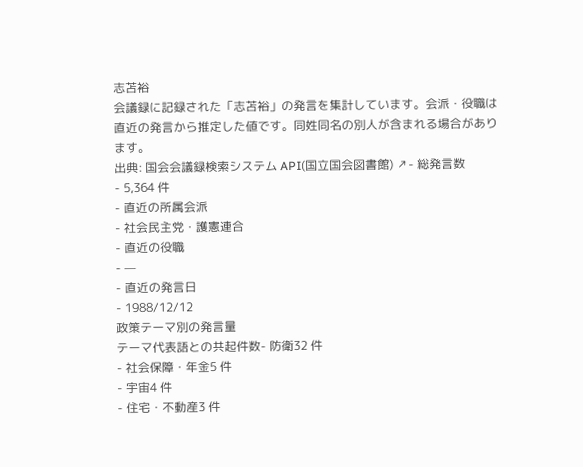志苫裕
会議録に記録された「志苫裕」の発言を集計しています。会派・役職は直近の発言から推定した値です。同姓同名の別人が含まれる場合があります。
出典: 国会会議録検索システム API(国立国会図書館) ↗- 総発言数
- 5,364 件
- 直近の所属会派
- 社会民主党・護憲連合
- 直近の役職
- —
- 直近の発言日
- 1988/12/12
政策テーマ別の発言量
テーマ代表語との共起件数- 防衛32 件
- 社会保障・年金5 件
- 宇宙4 件
- 住宅・不動産3 件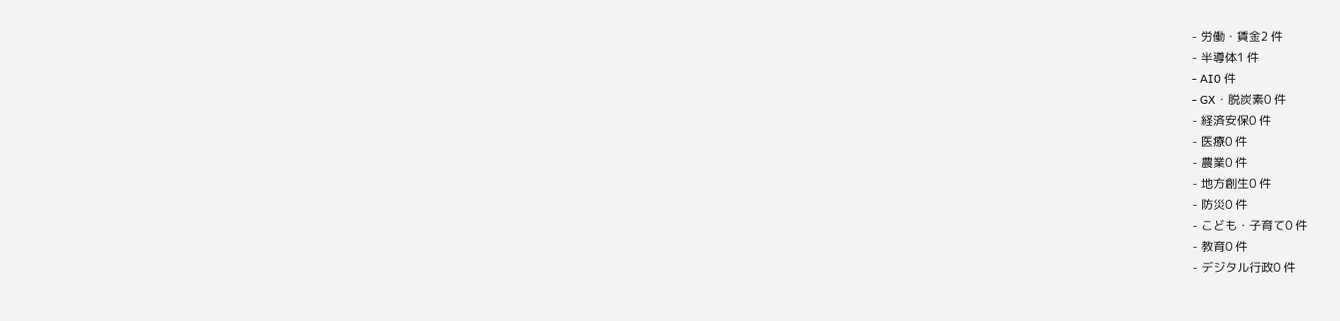- 労働・賃金2 件
- 半導体1 件
- AI0 件
- GX・脱炭素0 件
- 経済安保0 件
- 医療0 件
- 農業0 件
- 地方創生0 件
- 防災0 件
- こども・子育て0 件
- 教育0 件
- デジタル行政0 件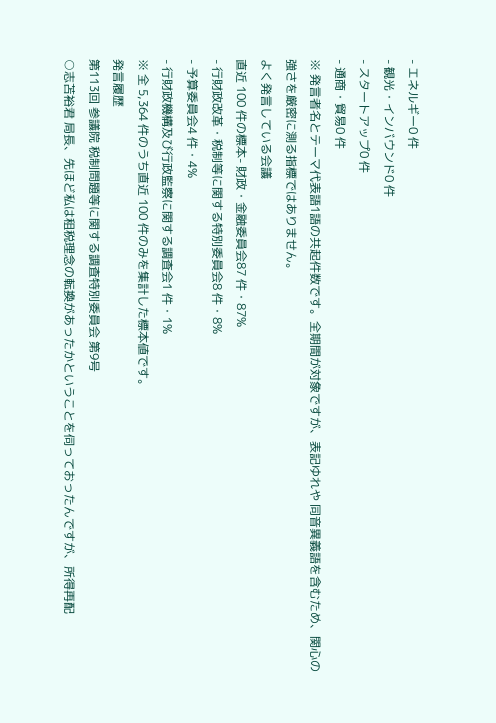- エネルギー0 件
- 観光・インバウンド0 件
- スタートアップ0 件
- 通商・貿易0 件
※ 発言者名とテーマ代表語1語の共起件数です。全期間が対象ですが、表記ゆれや 同音異義語を含むため、関心の強さを厳密に測る指標ではありません。
よく発言している会議
直近 100 件の標本- 財政・金融委員会87 件・87%
- 行財政改革・税制等に関する特別委員会8 件・8%
- 予算委員会4 件・4%
- 行財政機構及び行政監察に関する調査会1 件・1%
※ 全 5,364 件のうち直近 100 件のみを集計した標本値です。
発言履歴
第113回 参議院 税制問題等に関する調査特別委員会 第9号
○志苫裕君 局長、先ほど私は租税理念の転換があったかということを伺っておったんですが、所得再配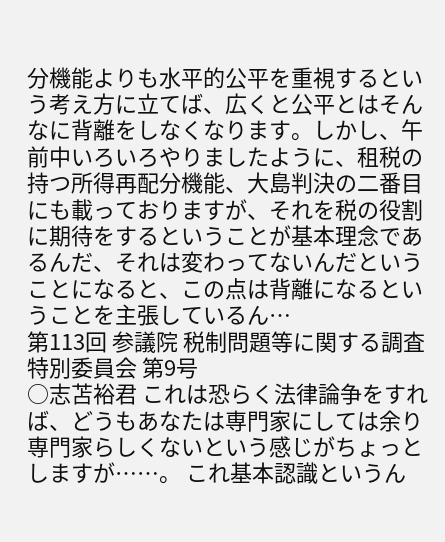分機能よりも水平的公平を重視するという考え方に立てば、広くと公平とはそんなに背離をしなくなります。しかし、午前中いろいろやりましたように、租税の持つ所得再配分機能、大島判決の二番目にも載っておりますが、それを税の役割に期待をするということが基本理念であるんだ、それは変わってないんだということになると、この点は背離になるということを主張しているん…
第113回 参議院 税制問題等に関する調査特別委員会 第9号
○志苫裕君 これは恐らく法律論争をすれば、どうもあなたは専門家にしては余り専門家らしくないという感じがちょっとしますが……。 これ基本認識というん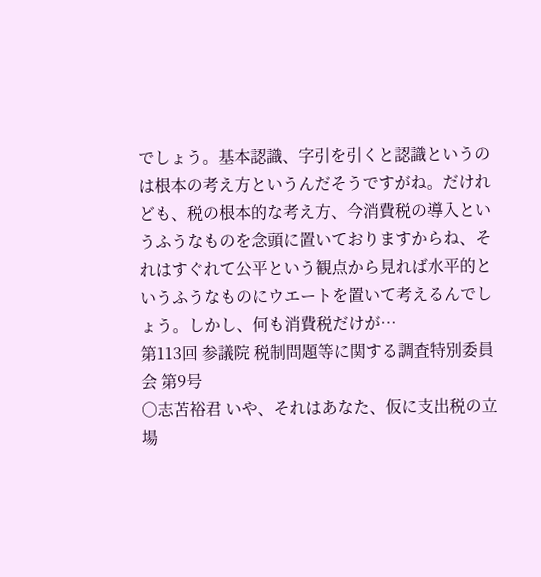でしょう。基本認識、字引を引くと認識というのは根本の考え方というんだそうですがね。だけれども、税の根本的な考え方、今消費税の導入というふうなものを念頭に置いておりますからね、それはすぐれて公平という観点から見れば水平的というふうなものにウエートを置いて考えるんでしょう。しかし、何も消費税だけが…
第113回 参議院 税制問題等に関する調査特別委員会 第9号
○志苫裕君 いや、それはあなた、仮に支出税の立場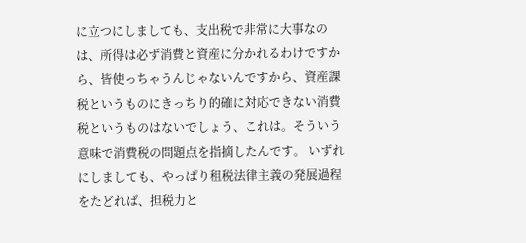に立つにしましても、支出税で非常に大事なのは、所得は必ず消費と資産に分かれるわけですから、皆使っちゃうんじゃないんですから、資産課税というものにきっちり的確に対応できない消費税というものはないでしょう、これは。そういう意味で消費税の問題点を指摘したんです。 いずれにしましても、やっぱり租税法律主義の発展過程をたどれば、担税力と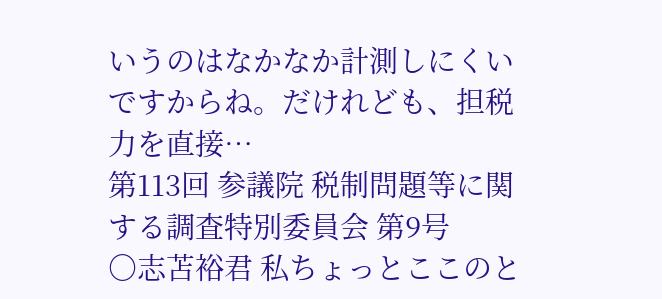いうのはなかなか計測しにくいですからね。だけれども、担税力を直接…
第113回 参議院 税制問題等に関する調査特別委員会 第9号
○志苫裕君 私ちょっとここのと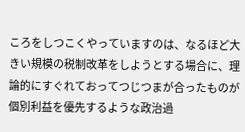ころをしつこくやっていますのは、なるほど大きい規模の税制改革をしようとする場合に、理論的にすぐれておってつじつまが合ったものが個別利益を優先するような政治過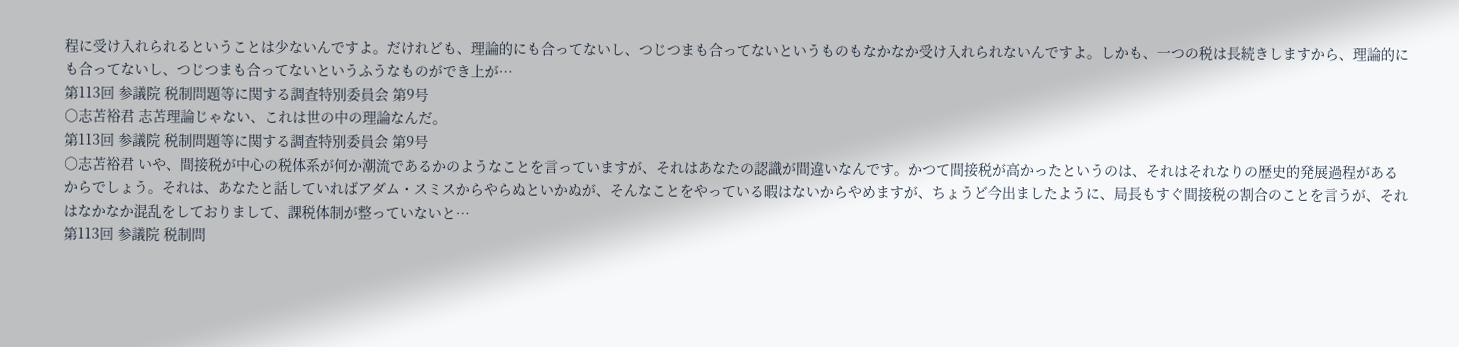程に受け入れられるということは少ないんですよ。だけれども、理論的にも合ってないし、つじつまも合ってないというものもなかなか受け入れられないんですよ。しかも、一つの税は長続きしますから、理論的にも合ってないし、つじつまも合ってないというふうなものができ上が…
第113回 参議院 税制問題等に関する調査特別委員会 第9号
○志苫裕君 志苫理論じゃない、これは世の中の理論なんだ。
第113回 参議院 税制問題等に関する調査特別委員会 第9号
○志苫裕君 いや、間接税が中心の税体系が何か潮流であるかのようなことを言っていますが、それはあなたの認識が間違いなんです。かつて間接税が高かったというのは、それはそれなりの歴史的発展過程があるからでしょう。それは、あなたと話していればアダム・スミスからやらぬといかぬが、そんなことをやっている暇はないからやめますが、ちょうど今出ましたように、局長もすぐ間接税の割合のことを言うが、それはなかなか混乱をしておりまして、課税体制が整っていないと…
第113回 参議院 税制問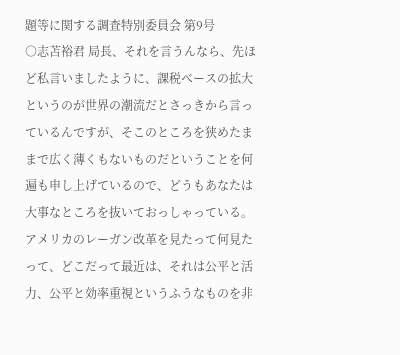題等に関する調査特別委員会 第9号
○志苫裕君 局長、それを言うんなら、先ほど私言いましたように、課税べースの拡大というのが世界の潮流だとさっきから言っているんですが、そこのところを狭めたままで広く薄くもないものだということを何遍も申し上げているので、どうもあなたは大事なところを抜いておっしゃっている。アメリカのレーガン改革を見たって何見たって、どこだって最近は、それは公平と活力、公平と効率重視というふうなものを非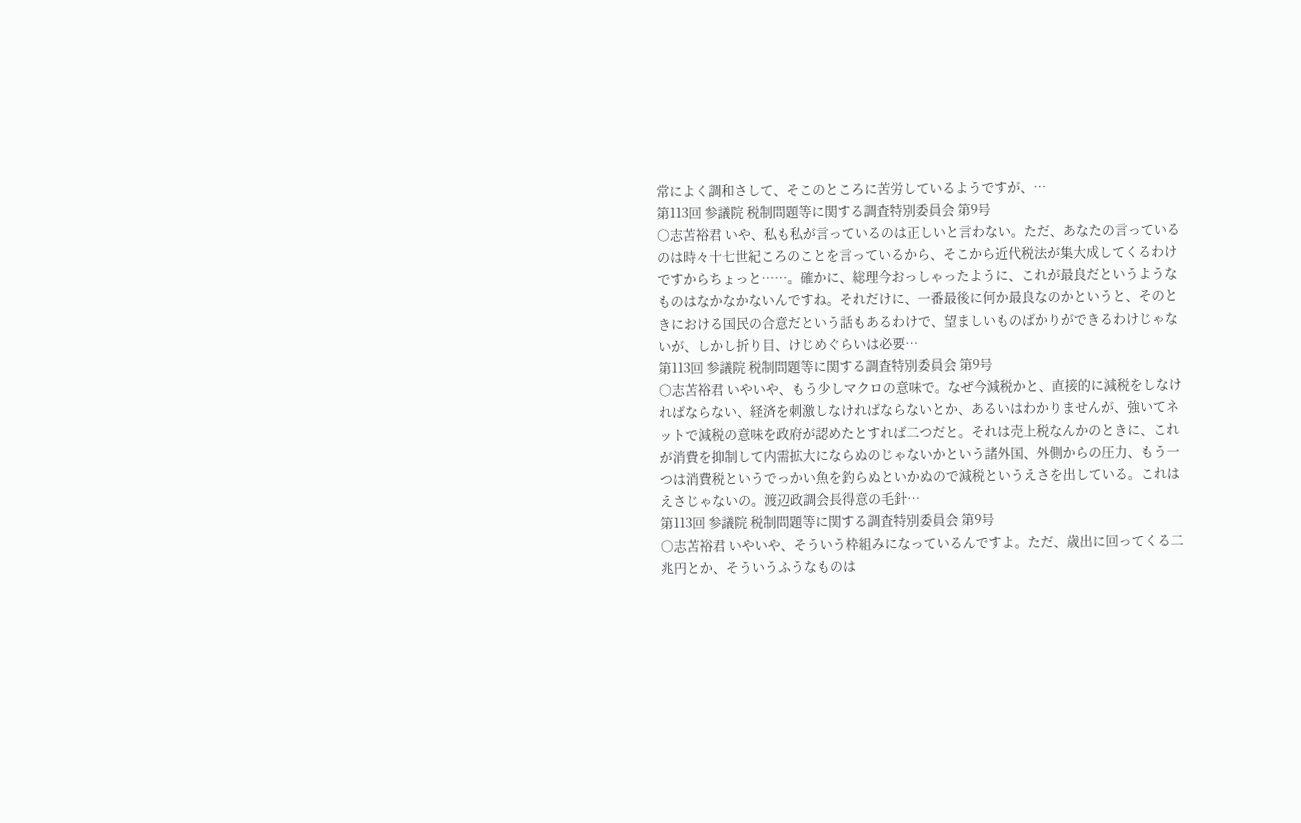常によく調和さして、そこのところに苦労しているようですが、…
第113回 参議院 税制問題等に関する調査特別委員会 第9号
○志苫裕君 いや、私も私が言っているのは正しいと言わない。ただ、あなたの言っているのは時々十七世紀ころのことを言っているから、そこから近代税法が集大成してくるわけですからちょっと……。確かに、総理今おっしゃったように、これが最良だというようなものはなかなかないんですね。それだけに、一番最後に何か最良なのかというと、そのときにおける国民の合意だという話もあるわけで、望ましいものばかりができるわけじゃないが、しかし折り目、けじめぐらいは必要…
第113回 参議院 税制問題等に関する調査特別委員会 第9号
○志苫裕君 いやいや、もう少しマクロの意味で。なぜ今減税かと、直接的に減税をしなければならない、経済を刺激しなければならないとか、あるいはわかりませんが、強いてネットで減税の意味を政府が認めたとすれば二つだと。それは売上税なんかのときに、これが消費を抑制して内需拡大にならぬのじゃないかという諸外国、外側からの圧力、もう一つは消費税というでっかい魚を釣らぬといかぬので減税というえさを出している。これはえさじゃないの。渡辺政調会長得意の毛針…
第113回 参議院 税制問題等に関する調査特別委員会 第9号
○志苫裕君 いやいや、そういう枠組みになっているんですよ。ただ、歳出に回ってくる二兆円とか、そういうふうなものは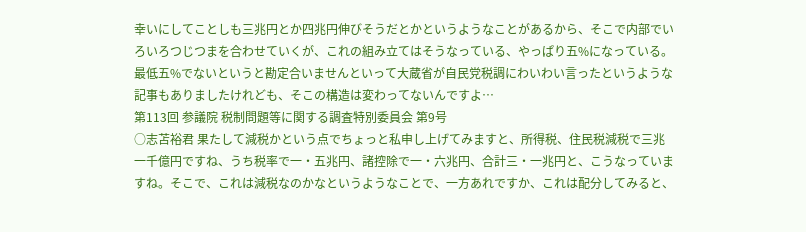幸いにしてことしも三兆円とか四兆円伸びそうだとかというようなことがあるから、そこで内部でいろいろつじつまを合わせていくが、これの組み立てはそうなっている、やっぱり五%になっている。最低五%でないというと勘定合いませんといって大蔵省が自民党税調にわいわい言ったというような記事もありましたけれども、そこの構造は変わってないんですよ…
第113回 参議院 税制問題等に関する調査特別委員会 第9号
○志苫裕君 果たして減税かという点でちょっと私申し上げてみますと、所得税、住民税減税で三兆一千億円ですね、うち税率で一・五兆円、諸控除で一・六兆円、合計三・一兆円と、こうなっていますね。そこで、これは減税なのかなというようなことで、一方あれですか、これは配分してみると、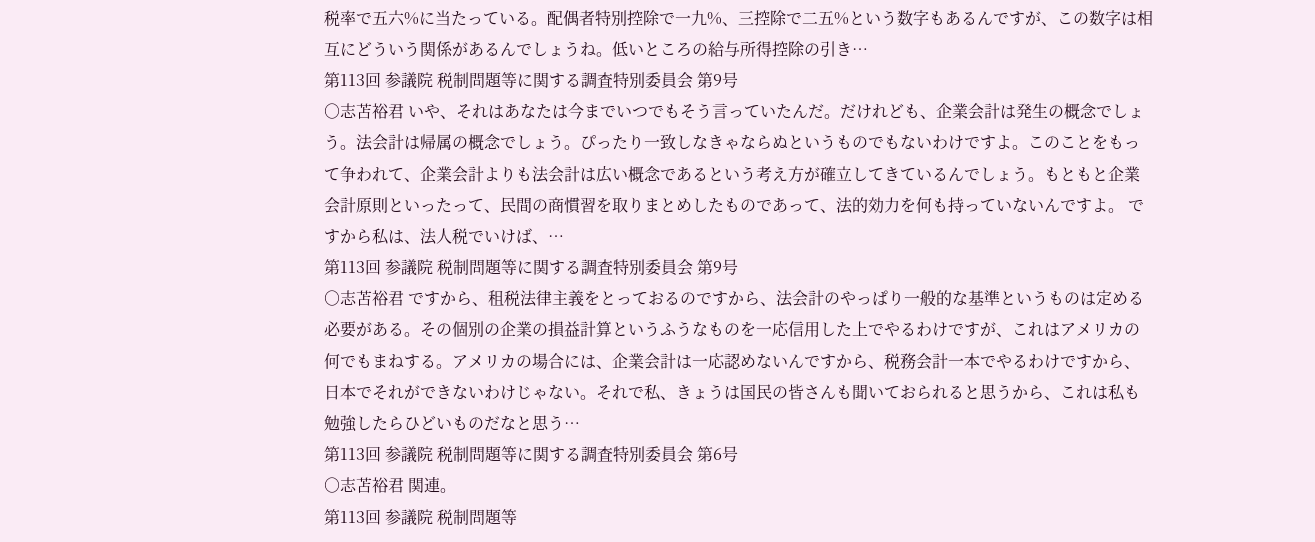税率で五六%に当たっている。配偶者特別控除で一九%、三控除で二五%という数字もあるんですが、この数字は相互にどういう関係があるんでしょうね。低いところの給与所得控除の引き…
第113回 参議院 税制問題等に関する調査特別委員会 第9号
○志苫裕君 いや、それはあなたは今までいつでもそう言っていたんだ。だけれども、企業会計は発生の概念でしょう。法会計は帰属の概念でしょう。ぴったり一致しなきゃならぬというものでもないわけですよ。このことをもって争われて、企業会計よりも法会計は広い概念であるという考え方が確立してきているんでしょう。もともと企業会計原則といったって、民間の商慣習を取りまとめしたものであって、法的効力を何も持っていないんですよ。 ですから私は、法人税でいけば、…
第113回 参議院 税制問題等に関する調査特別委員会 第9号
○志苫裕君 ですから、租税法律主義をとっておるのですから、法会計のやっぱり一般的な基準というものは定める必要がある。その個別の企業の損益計算というふうなものを一応信用した上でやるわけですが、これはアメリカの何でもまねする。アメリカの場合には、企業会計は一応認めないんですから、税務会計一本でやるわけですから、日本でそれができないわけじゃない。それで私、きょうは国民の皆さんも聞いておられると思うから、これは私も勉強したらひどいものだなと思う…
第113回 参議院 税制問題等に関する調査特別委員会 第6号
○志苫裕君 関連。
第113回 参議院 税制問題等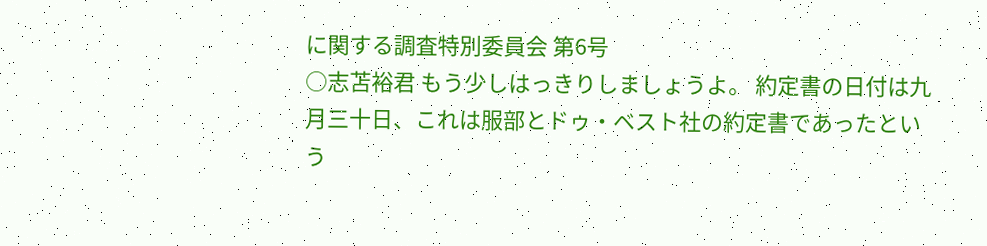に関する調査特別委員会 第6号
○志苫裕君 もう少しはっきりしましょうよ。 約定書の日付は九月三十日、これは服部とドゥ・ベスト社の約定書であったという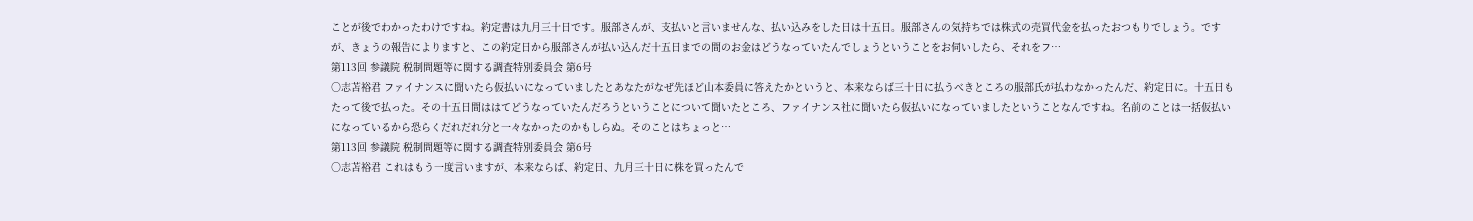ことが後でわかったわけですね。約定書は九月三十日です。服部さんが、支払いと言いませんな、払い込みをした日は十五日。服部さんの気持ちでは株式の売買代金を払ったおつもりでしょう。ですが、きょうの報告によりますと、この約定日から服部さんが払い込んだ十五日までの間のお金はどうなっていたんでしょうということをお伺いしたら、それをフ…
第113回 参議院 税制問題等に関する調査特別委員会 第6号
○志苫裕君 ファイナンスに聞いたら仮払いになっていましたとあなたがなぜ先ほど山本委員に答えたかというと、本来ならば三十日に払うべきところの服部氏が払わなかったんだ、約定日に。十五日もたって後で払った。その十五日間ははてどうなっていたんだろうということについて聞いたところ、ファイナンス社に聞いたら仮払いになっていましたということなんですね。名前のことは一括仮払いになっているから恐らくだれだれ分と一々なかったのかもしらぬ。そのことはちょっと…
第113回 参議院 税制問題等に関する調査特別委員会 第6号
○志苫裕君 これはもう一度言いますが、本来ならば、約定日、九月三十日に株を買ったんで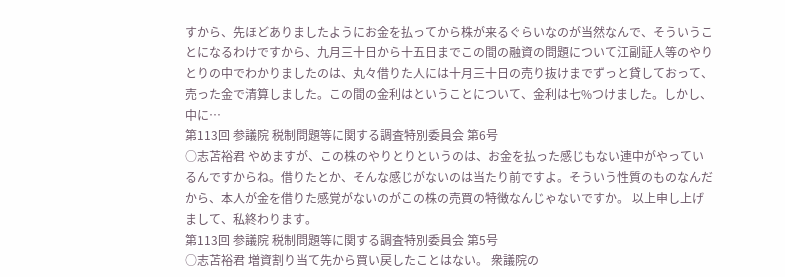すから、先ほどありましたようにお金を払ってから株が来るぐらいなのが当然なんで、そういうことになるわけですから、九月三十日から十五日までこの間の融資の問題について江副証人等のやりとりの中でわかりましたのは、丸々借りた人には十月三十日の売り抜けまでずっと貸しておって、売った金で清算しました。この間の金利はということについて、金利は七%つけました。しかし、中に…
第113回 参議院 税制問題等に関する調査特別委員会 第6号
○志苫裕君 やめますが、この株のやりとりというのは、お金を払った感じもない連中がやっているんですからね。借りたとか、そんな感じがないのは当たり前ですよ。そういう性質のものなんだから、本人が金を借りた感覚がないのがこの株の売買の特徴なんじゃないですか。 以上申し上げまして、私終わります。
第113回 参議院 税制問題等に関する調査特別委員会 第5号
○志苫裕君 増資割り当て先から買い戻したことはない。 衆議院の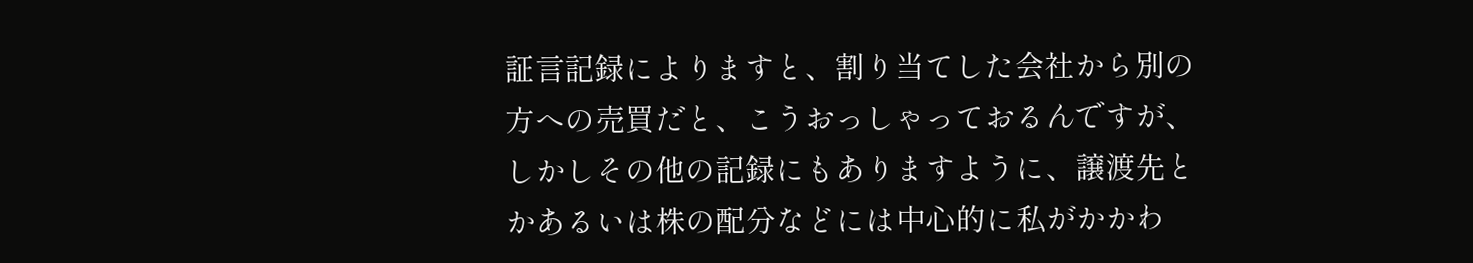証言記録によりますと、割り当てした会社から別の方への売買だと、こうおっしゃっておるんですが、しかしその他の記録にもありますように、譲渡先とかあるいは株の配分などには中心的に私がかかわ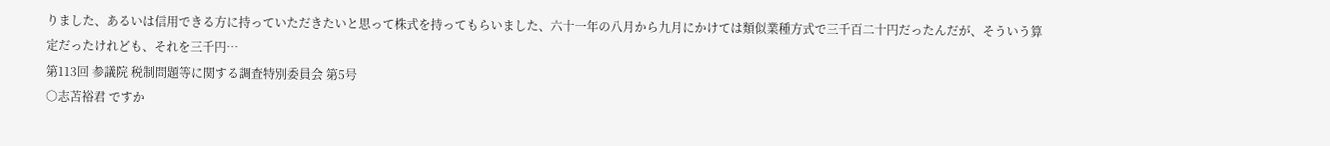りました、あるいは信用できる方に持っていただきたいと思って株式を持ってもらいました、六十一年の八月から九月にかけては類似業種方式で三千百二十円だったんだが、そういう算定だったけれども、それを三千円…
第113回 参議院 税制問題等に関する調査特別委員会 第5号
○志苫裕君 ですか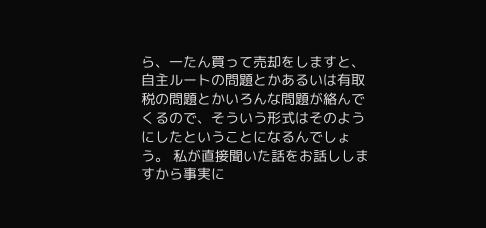ら、一たん買って売却をしますと、自主ルートの問題とかあるいは有取税の問題とかいろんな問題が絡んでくるので、そういう形式はそのようにしたということになるんでしょう。 私が直接聞いた話をお話ししますから事実に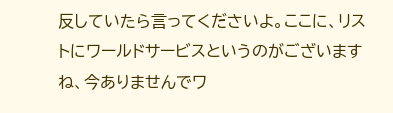反していたら言ってくださいよ。ここに、リストにワールドサービスというのがございますね、今ありませんでワ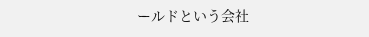ールドという会社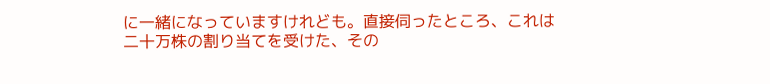に一緒になっていますけれども。直接伺ったところ、これは二十万株の割り当てを受けた、その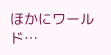ほかにワールド…